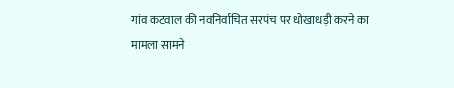गांव कटवाल की नवनिर्वाचित सरपंच पर धोखाधड़ी करने का मामला सामने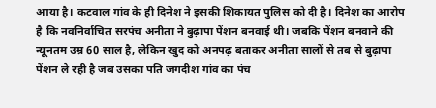आया है। कटवाल गांव के ही दिनेश ने इसकी शिकायत पुलिस को दी है। दिनेश का आरोप है कि नवनिर्वाचित सरपंच अनीता ने बुढ़ापा पेंशन बनवाई थी। जबकि पेंशन बनवाने की न्यूनतम उम्र 60 साल है, लेकिन खुद को अनपढ़ बताकर अनीता सालों से तब से बुढ़ापा पेंशन ले रही है जब उसका पति जगदीश गांव का पंच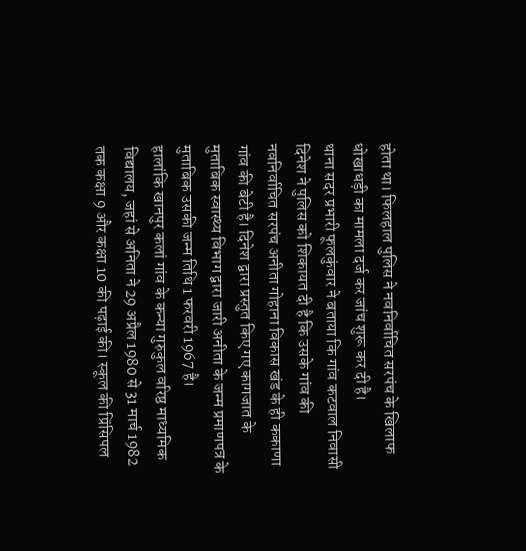होता था। फिलहाल पुलिस ने नवनिर्वाचित सरपंच के खिलाफ धोखाधड़ी का मामला दर्ज कर जांच शुरू कर दी है।
थाना सदर प्रभारी फूलकुंवार ने बताया कि गांव कटवाल निवासी दिनेश ने पुलिस को शिकायत दी है कि उसके गांव की नवनिर्वाचित सरपंच अनीता गोहाना विकास खंड के ही ककाणा गांव की बेटी है। दिनेश द्वारा प्रस्तुत किए गए कागजात के मुताबिक स्वास्थ्य विभाग द्वारा जारी अनीता के जन्म प्रमाणपत्र के मुताबिक उसकी जन्म तिथि 1 फरवरी 1967 है।
हालांकि खानपुर कलां गांव के कन्या गुरुकुल वरिष्ठ माध्यमिक विद्यालय, जहां से अनिता ने 29 अप्रैल 1980 से 31 मार्च 1982 तक कक्षा 9 और कक्षा 10 की पढ़ाई की। स्कूल की प्रिंसिपल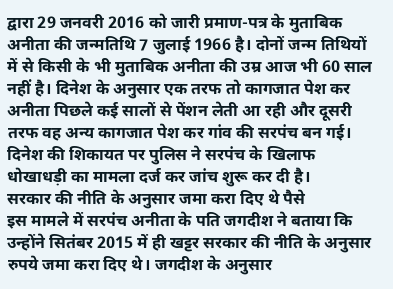द्वारा 29 जनवरी 2016 को जारी प्रमाण-पत्र के मुताबिक अनीता की जन्मतिथि 7 जुलाई 1966 है। दोनों जन्म तिथियों में से किसी के भी मुताबिक अनीता की उम्र आज भी 60 साल नहीं है। दिनेश के अनुसार एक तरफ तो कागजात पेश कर अनीता पिछले कई सालों से पेंशन लेती आ रही और दूसरी तरफ वह अन्य कागजात पेश कर गांव की सरपंच बन गई। दिनेश की शिकायत पर पुलिस ने सरपंच के खिलाफ धोखाधड़ी का मामला दर्ज कर जांच शुरू कर दी है।
सरकार की नीति के अनुसार जमा करा दिए थे पैसे
इस मामले में सरपंच अनीता के पति जगदीश ने बताया कि उन्होंने सितंबर 2015 में ही खट्टर सरकार की नीति के अनुसार रुपये जमा करा दिए थे। जगदीश के अनुसार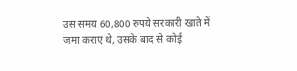उस समय 60,800 रुपये सरकारी खाते में जमा कराए थे, उसके बाद से कोई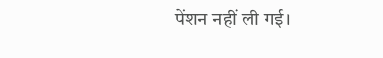पेंशन नहीं ली गई।